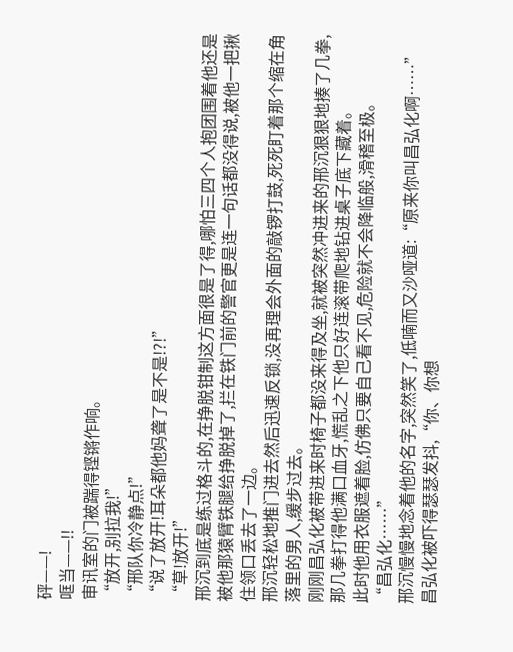砰——!
哐当——!!
审讯室的门被踹得铿锵作响。
“放开,别拉我!”
“邢队你冷静点!”
“说了放开!耳朵都他妈聋了是不是!?!”
“草!放开!”
邢沉到底是练过格斗的,在挣脱钳制这方面很是了得,哪怕三四个人抱团围着他还是被他那猿臂铁腿给挣脱掉了,拦在铁门前的警官更是连一句话都没得说,被他一把揪住领口丢去了一边。
邢沉轻松地推门进去然后迅速反锁,没再理会外面的敲锣打鼓,死死盯着那个缩在角落里的男人,缓步过去。
刚刚昌弘化被带进来时椅子都没来得及坐,就被突然冲进来的邢沉狠狠地揍了几拳,那几拳打得他满口血牙,慌乱之下他只好连滚带爬地钻进桌子底下藏着。
此时他用衣服遮着脸,仿佛只要自己看不见,危险就不会降临般,滑稽至极。
“昌弘化……”
邢沉慢慢地念着他的名字,突然笑了,低喃而又沙哑道:“原来你叫昌弘化啊……”
昌弘化被吓得瑟瑟发抖,“你、你想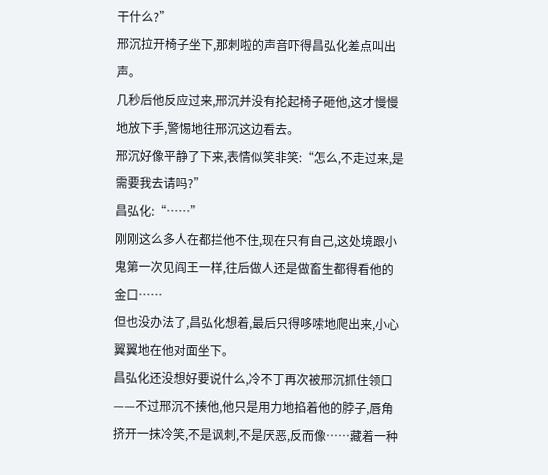干什么?”
邢沉拉开椅子坐下,那刺啦的声音吓得昌弘化差点叫出声。
几秒后他反应过来,邢沉并没有抡起椅子砸他,这才慢慢地放下手,警惕地往邢沉这边看去。
邢沉好像平静了下来,表情似笑非笑:“怎么,不走过来,是需要我去请吗?”
昌弘化:“……”
刚刚这么多人在都拦他不住,现在只有自己,这处境跟小鬼第一次见阎王一样,往后做人还是做畜生都得看他的金口……
但也没办法了,昌弘化想着,最后只得哆嗦地爬出来,小心翼翼地在他对面坐下。
昌弘化还没想好要说什么,冷不丁再次被邢沉抓住领口——不过邢沉不揍他,他只是用力地掐着他的脖子,唇角挤开一抹冷笑,不是讽刺,不是厌恶,反而像……藏着一种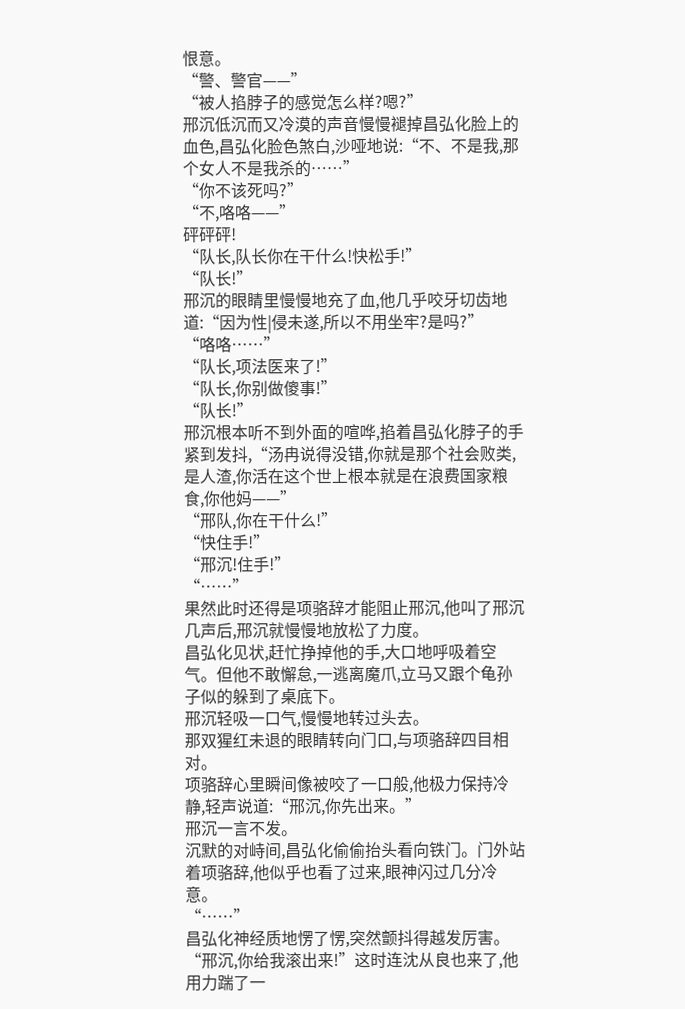恨意。
“警、警官——”
“被人掐脖子的感觉怎么样?嗯?”
邢沉低沉而又冷漠的声音慢慢褪掉昌弘化脸上的血色,昌弘化脸色煞白,沙哑地说:“不、不是我,那个女人不是我杀的……”
“你不该死吗?”
“不,咯咯——”
砰砰砰!
“队长,队长你在干什么!快松手!”
“队长!”
邢沉的眼睛里慢慢地充了血,他几乎咬牙切齿地道:“因为性|侵未遂,所以不用坐牢?是吗?”
“咯咯……”
“队长,项法医来了!”
“队长,你别做傻事!”
“队长!”
邢沉根本听不到外面的喧哗,掐着昌弘化脖子的手紧到发抖,“汤冉说得没错,你就是那个社会败类,是人渣,你活在这个世上根本就是在浪费国家粮食,你他妈——”
“邢队,你在干什么!”
“快住手!”
“邢沉!住手!”
“……”
果然此时还得是项骆辞才能阻止邢沉,他叫了邢沉几声后,邢沉就慢慢地放松了力度。
昌弘化见状,赶忙挣掉他的手,大口地呼吸着空气。但他不敢懈怠,一逃离魔爪,立马又跟个龟孙子似的躲到了桌底下。
邢沉轻吸一口气,慢慢地转过头去。
那双猩红未退的眼睛转向门口,与项骆辞四目相对。
项骆辞心里瞬间像被咬了一口般,他极力保持冷静,轻声说道:“邢沉,你先出来。”
邢沉一言不发。
沉默的对峙间,昌弘化偷偷抬头看向铁门。门外站着项骆辞,他似乎也看了过来,眼神闪过几分冷意。
“……”
昌弘化神经质地愣了愣,突然颤抖得越发厉害。
“邢沉,你给我滚出来!”这时连沈从良也来了,他用力踹了一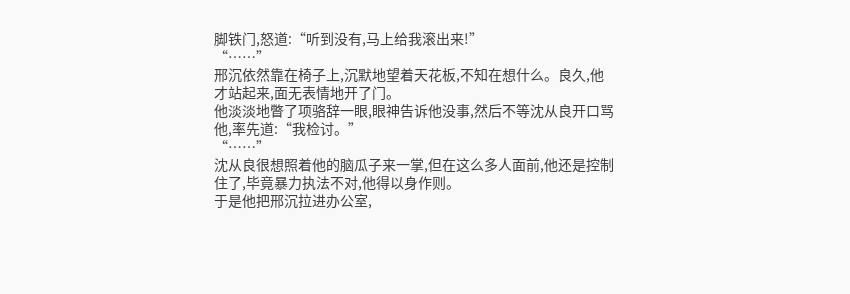脚铁门,怒道:“听到没有,马上给我滚出来!”
“……”
邢沉依然靠在椅子上,沉默地望着天花板,不知在想什么。良久,他才站起来,面无表情地开了门。
他淡淡地瞥了项骆辞一眼,眼神告诉他没事,然后不等沈从良开口骂他,率先道:“我检讨。”
“……”
沈从良很想照着他的脑瓜子来一掌,但在这么多人面前,他还是控制住了,毕竟暴力执法不对,他得以身作则。
于是他把邢沉拉进办公室,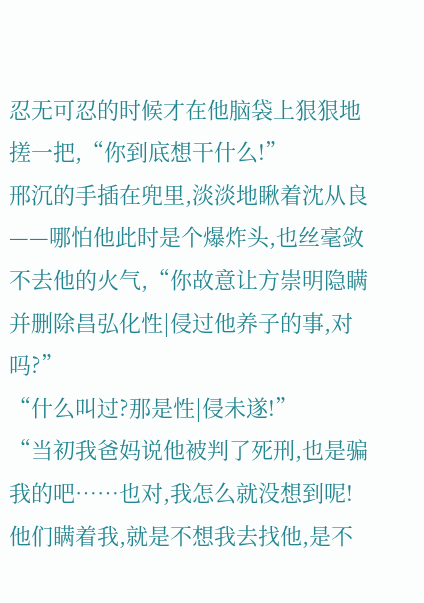忍无可忍的时候才在他脑袋上狠狠地搓一把,“你到底想干什么!”
邢沉的手插在兜里,淡淡地瞅着沈从良——哪怕他此时是个爆炸头,也丝毫敛不去他的火气,“你故意让方崇明隐瞒并删除昌弘化性|侵过他养子的事,对吗?”
“什么叫过?那是性|侵未遂!”
“当初我爸妈说他被判了死刑,也是骗我的吧……也对,我怎么就没想到呢!他们瞒着我,就是不想我去找他,是不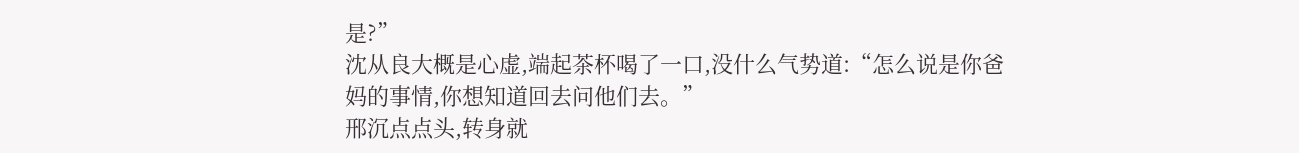是?”
沈从良大概是心虚,端起茶杯喝了一口,没什么气势道:“怎么说是你爸妈的事情,你想知道回去问他们去。”
邢沉点点头,转身就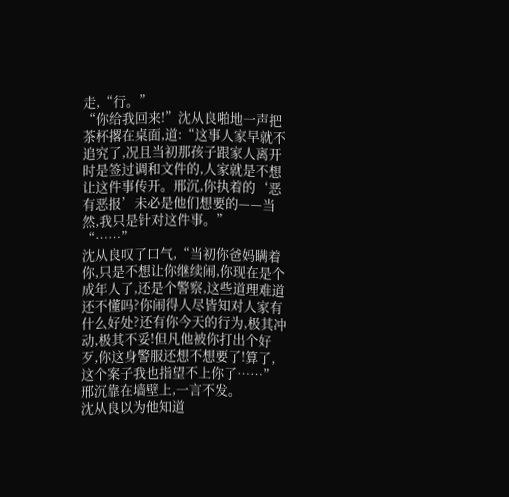走,“行。”
“你给我回来!”沈从良啪地一声把茶杯撂在桌面,道:“这事人家早就不追究了,况且当初那孩子跟家人离开时是签过调和文件的,人家就是不想让这件事传开。邢沉,你执着的‘恶有恶报’未必是他们想要的——当然,我只是针对这件事。”
“……”
沈从良叹了口气,“当初你爸妈瞒着你,只是不想让你继续闹,你现在是个成年人了,还是个警察,这些道理难道还不懂吗?你闹得人尽皆知对人家有什么好处?还有你今天的行为,极其冲动,极其不妥!但凡他被你打出个好歹,你这身警服还想不想要了!算了,这个案子我也指望不上你了……”
邢沉靠在墙壁上,一言不发。
沈从良以为他知道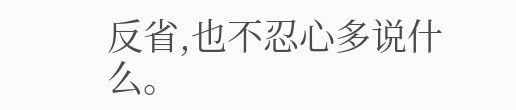反省,也不忍心多说什么。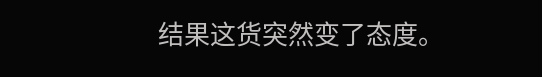结果这货突然变了态度。